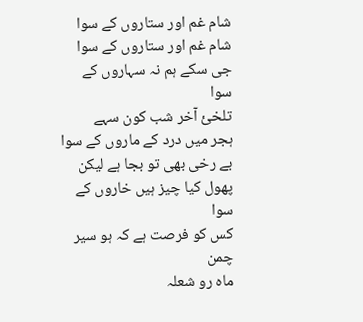شام غم اور ستاروں کے سوا
شام غم اور ستاروں کے سوا
جی سکے ہم نہ سہاروں کے سوا
تلخیٔ آخر شب کون سہے
ہجر میں درد کے ماروں کے سوا
بے رخی بھی تو بجا ہے لیکن
پھول کیا چیز ہیں خاروں کے سوا
کس کو فرصت ہے کہ ہو سیر چمن
ماہ رو شعلہ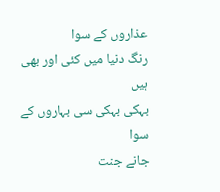عذاروں کے سوا
رنگ دنیا میں کئی اور بھی ہیں
بہکی بہکی سی بہاروں کے سوا
جانے جنت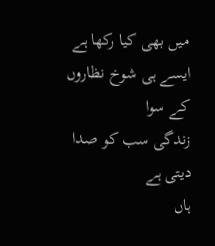میں بھی کیا رکھا ہے
ایسے ہی شوخ نظاروں کے سوا
زندگی سب کو صدا دیتی ہے
ہاں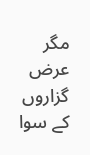مگر عرض گزاروں کے سوا